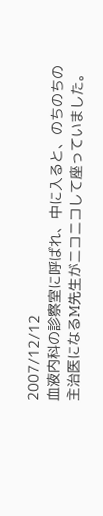2007/12/12
血液内科の診察室に呼ばれ、中に入ると、のちのちの主治医になるM先生がニコニコして座っていました。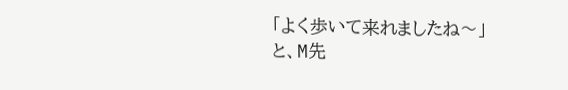「よく歩いて来れましたね〜」
と、M先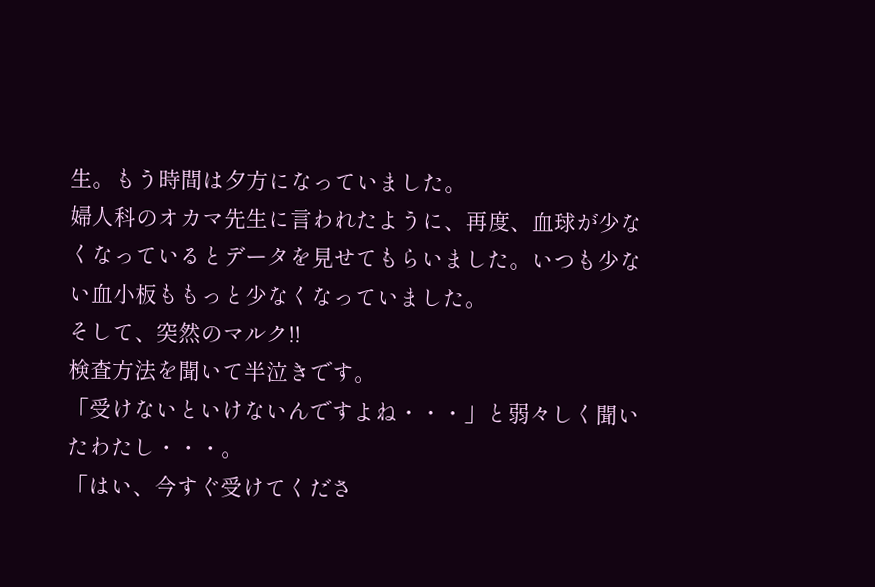生。もう時間は夕方になっていました。
婦人科のオカマ先生に言われたように、再度、血球が少なくなっているとデータを見せてもらいました。いつも少ない血小板ももっと少なくなっていました。
そして、突然のマルク!!
検査方法を聞いて半泣きです。
「受けないといけないんですよね・・・」と弱々しく聞いたわたし・・・。
「はい、今すぐ受けてくださ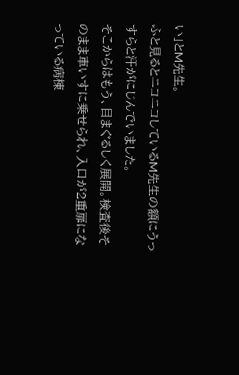い」とM先生。
ふと見るとニコニコしているM先生の額にうっすらと汗がにじんでいました。
そこからはもう、目まぐるしく展開。検査後そのまま車いすに乗せられ、入口が2重扉になっている病棟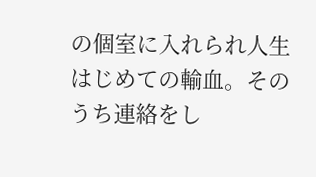の個室に入れられ人生はじめての輸血。そのうち連絡をし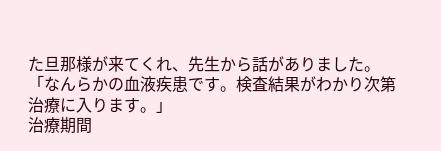た旦那様が来てくれ、先生から話がありました。
「なんらかの血液疾患です。検査結果がわかり次第治療に入ります。」
治療期間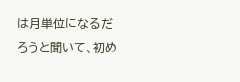は月単位になるだろうと聞いて、初め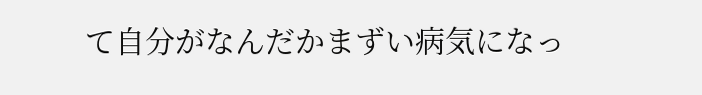て自分がなんだかまずい病気になっ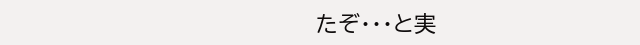たぞ・・・と実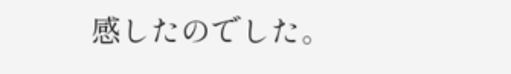感したのでした。